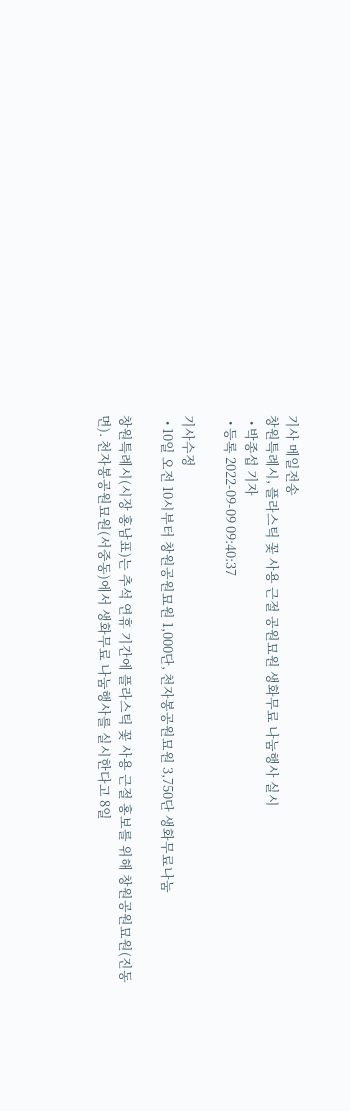기사 메일전송
창원특례시, 플라스틱 꽃 사용 근절 공원묘원 생화무료 나눔행사 실시
  • 박종섭 기자
  • 등록 2022-09-09 09:40:37

기사수정
  • 10일 오전 10시부터 창원공원묘원 1,000단, 천자봉공원묘원 3,750단 생화무료나눔

창원특례시(시장 홍남표)는 추석 연휴 기간에 플라스틱 꽃 사용 근절 홍보를 위해 창원공원묘원(진동면). 천자봉공원묘원(서중동)에서 생화무료 나눔행사를 실시한다고 8일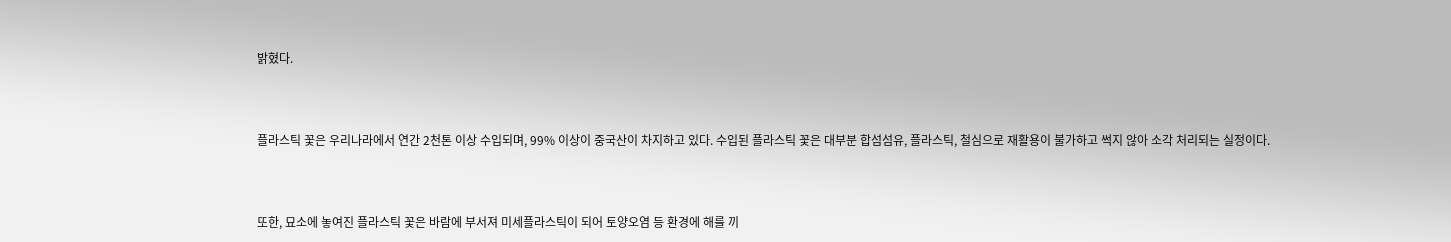밝혔다.



플라스틱 꽃은 우리나라에서 연간 2천톤 이상 수입되며, 99% 이상이 중국산이 차지하고 있다. 수입된 플라스틱 꽃은 대부분 합섬섬유, 플라스틱, 철심으로 재활용이 불가하고 썩지 않아 소각 처리되는 실정이다.



또한, 묘소에 놓여진 플라스틱 꽃은 바람에 부서져 미세플라스틱이 되어 토양오염 등 환경에 해를 끼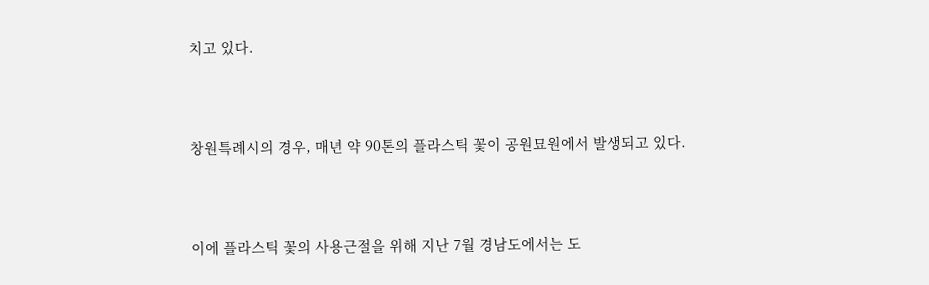치고 있다.



창원특례시의 경우, 매년 약 90톤의 플라스틱 꽃이 공원묘원에서 발생되고 있다.



이에 플라스틱 꽃의 사용근절을 위해 지난 7월 경남도에서는 도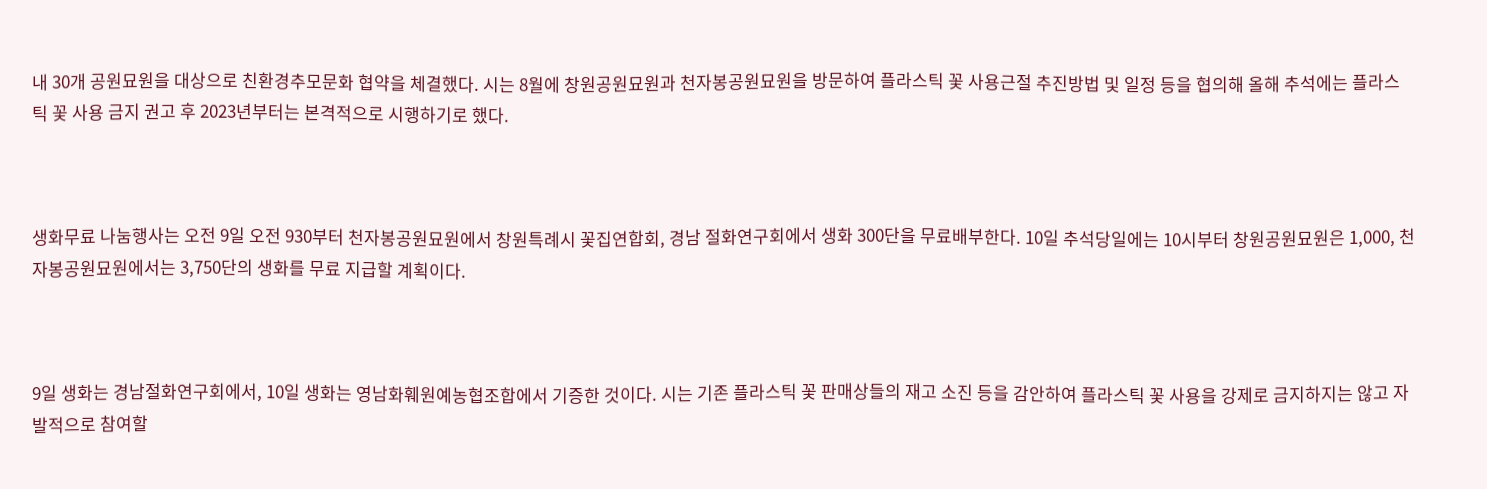내 30개 공원묘원을 대상으로 친환경추모문화 협약을 체결했다. 시는 8월에 창원공원묘원과 천자봉공원묘원을 방문하여 플라스틱 꽃 사용근절 추진방법 및 일정 등을 협의해 올해 추석에는 플라스틱 꽃 사용 금지 권고 후 2023년부터는 본격적으로 시행하기로 했다.



생화무료 나눔행사는 오전 9일 오전 930부터 천자봉공원묘원에서 창원특례시 꽃집연합회, 경남 절화연구회에서 생화 300단을 무료배부한다. 10일 추석당일에는 10시부터 창원공원묘원은 1,000, 천자봉공원묘원에서는 3,750단의 생화를 무료 지급할 계획이다.



9일 생화는 경남절화연구회에서, 10일 생화는 영남화훼원예농협조합에서 기증한 것이다. 시는 기존 플라스틱 꽃 판매상들의 재고 소진 등을 감안하여 플라스틱 꽃 사용을 강제로 금지하지는 않고 자발적으로 참여할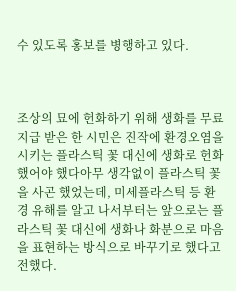수 있도록 홍보를 병행하고 있다.



조상의 묘에 헌화하기 위해 생화를 무료 지급 받은 한 시민은 진작에 환경오염을 시키는 플라스틱 꽃 대신에 생화로 헌화했어야 했다아무 생각없이 플라스틱 꽃을 사곤 했었는데, 미세플라스틱 등 환경 유해를 알고 나서부터는 앞으로는 플라스틱 꽃 대신에 생화나 화분으로 마음을 표현하는 방식으로 바꾸기로 했다고 전했다.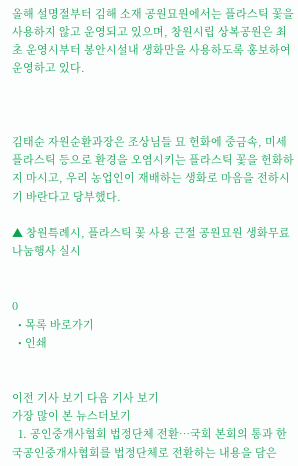올해 설명절부터 김해 소재 공원묘원에서는 플라스틱 꽃을 사용하지 않고 운영되고 있으며, 창원시립 상복공원은 최초 운영시부터 봉안시설내 생화만을 사용하도록 홍보하여 운영하고 있다.



김태순 자원순환과장은 조상님들 묘 헌화에 중금속, 미세플라스틱 등으로 환경을 오염시키는 플라스틱 꽃을 헌화하지 마시고, 우리 농업인이 재배하는 생화로 마음을 전하시기 바란다고 당부했다.

▲ 창원특례시, 플라스틱 꽃 사용 근절 공원묘원 생화무료 나눔행사 실시


0
  • 목록 바로가기
  • 인쇄


이전 기사 보기 다음 기사 보기
가장 많이 본 뉴스더보기
  1. 공인중개사협회 법정단체 전환…국회 본회의 통과 한국공인중개사협회를 법정단체로 전환하는 내용을 담은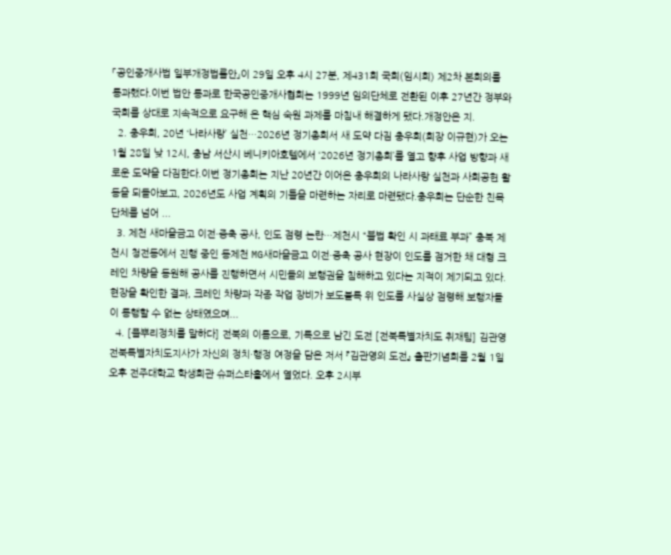「공인중개사법 일부개정법률안」이 29일 오후 4시 27분, 제431회 국회(임시회) 제2차 본회의를 통과했다.이번 법안 통과로 한국공인중개사협회는 1999년 임의단체로 전환된 이후 27년간 정부와 국회를 상대로 지속적으로 요구해 온 핵심 숙원 과제를 마침내 해결하게 됐다.개정안은 지.
  2. 충우회, 20년 ‘나라사랑’ 실천…2026년 정기총회서 새 도약 다짐 충우회(회장 이규현)가 오는 1월 28일 낮 12시, 충남 서산시 베니키아호텔에서 ‘2026년 정기총회’를 열고 향후 사업 방향과 새로운 도약을 다짐한다.이번 정기총회는 지난 20년간 이어온 충우회의 나라사랑 실천과 사회공헌 활동을 되돌아보고, 2026년도 사업 계획의 기틀을 마련하는 자리로 마련됐다.충우회는 단순한 친목 단체를 넘어 ...
  3. 제천 새마을금고 이전·증축 공사, 인도 점령 논란…제천시 “불법 확인 시 과태료 부과” 충북 제천시 청전동에서 진행 중인 동제천 MG새마을금고 이전·증축 공사 현장이 인도를 점거한 채 대형 크레인 차량을 동원해 공사를 진행하면서 시민들의 보행권을 침해하고 있다는 지적이 제기되고 있다.현장을 확인한 결과, 크레인 차량과 각종 작업 장비가 보도블록 위 인도를 사실상 점령해 보행자들이 통행할 수 없는 상태였으며...
  4. [풀뿌리정치를 말하다] 전북의 이름으로, 기록으로 남긴 도전 [전북특별자치도 취재팀] 김관영 전북특별자치도지사가 자신의 정치·행정 여정을 담은 저서 『김관영의 도전』 출판기념회를 2월 1일 오후 전주대학교 학생회관 슈퍼스타홀에서 열었다. 오후 2시부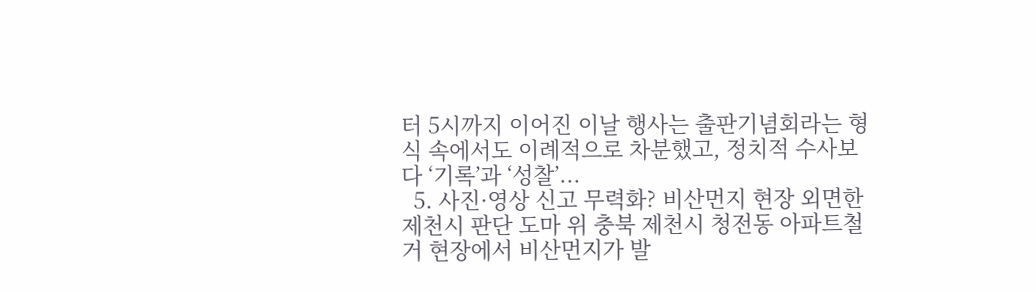터 5시까지 이어진 이날 행사는 출판기념회라는 형식 속에서도 이례적으로 차분했고, 정치적 수사보다 ‘기록’과 ‘성찰’...
  5. 사진·영상 신고 무력화? 비산먼지 현장 외면한 제천시 판단 도마 위 충북 제천시 청전동 아파트철거 현장에서 비산먼지가 발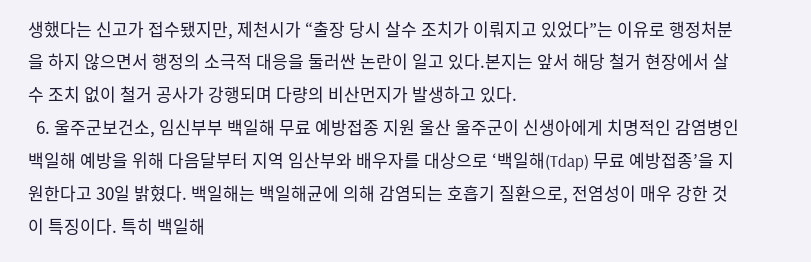생했다는 신고가 접수됐지만, 제천시가 “출장 당시 살수 조치가 이뤄지고 있었다”는 이유로 행정처분을 하지 않으면서 행정의 소극적 대응을 둘러싼 논란이 일고 있다.본지는 앞서 해당 철거 현장에서 살수 조치 없이 철거 공사가 강행되며 다량의 비산먼지가 발생하고 있다.
  6. 울주군보건소, 임신부부 백일해 무료 예방접종 지원 울산 울주군이 신생아에게 치명적인 감염병인 백일해 예방을 위해 다음달부터 지역 임산부와 배우자를 대상으로 ‘백일해(Tdap) 무료 예방접종’을 지원한다고 30일 밝혔다. 백일해는 백일해균에 의해 감염되는 호흡기 질환으로, 전염성이 매우 강한 것이 특징이다. 특히 백일해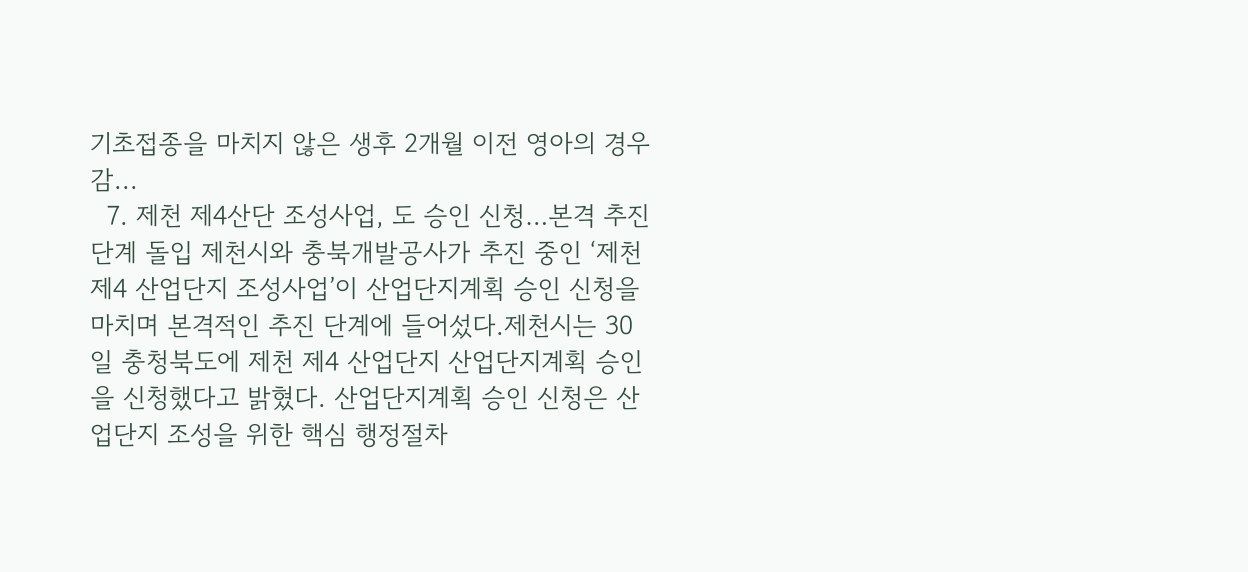기초접종을 마치지 않은 생후 2개월 이전 영아의 경우 감...
  7. 제천 제4산단 조성사업, 도 승인 신청…본격 추진 단계 돌입 제천시와 충북개발공사가 추진 중인 ‘제천 제4 산업단지 조성사업’이 산업단지계획 승인 신청을 마치며 본격적인 추진 단계에 들어섰다.제천시는 30일 충청북도에 제천 제4 산업단지 산업단지계획 승인을 신청했다고 밝혔다. 산업단지계획 승인 신청은 산업단지 조성을 위한 핵심 행정절차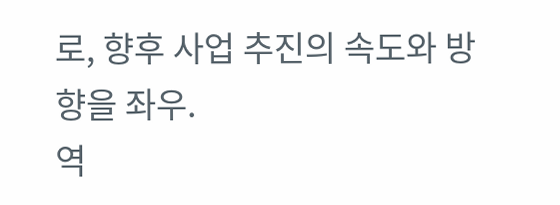로, 향후 사업 추진의 속도와 방향을 좌우.
역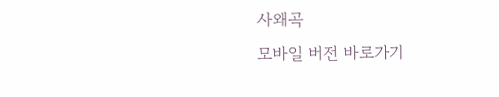사왜곡
모바일 버전 바로가기